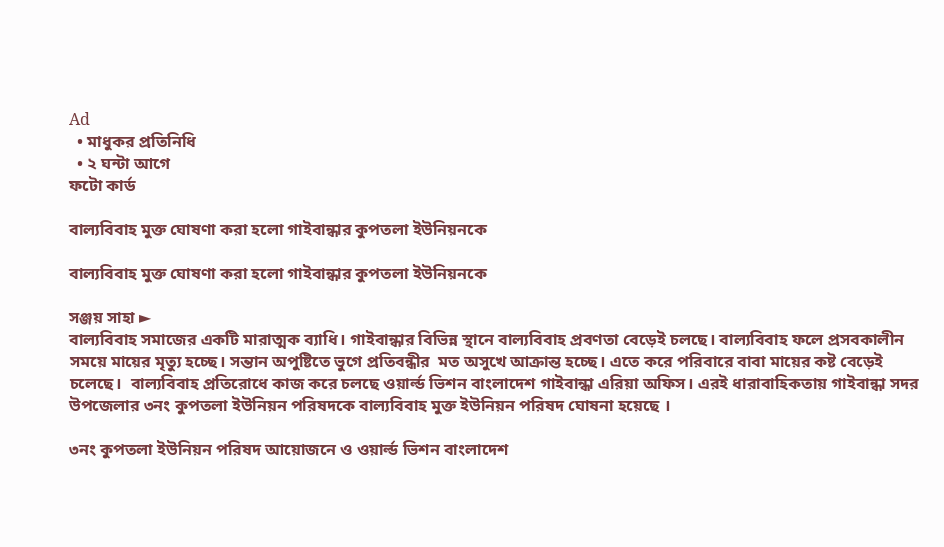Ad
  • মাধুকর প্রতিনিধি
  • ২ ঘন্টা আগে
ফটো কার্ড

বাল্যবিবাহ মুক্ত ঘোষণা করা হলো গাইবান্ধার কুপতলা ইউনিয়নকে

বাল্যবিবাহ মুক্ত ঘোষণা করা হলো গাইবান্ধার কুপতলা ইউনিয়নকে

সঞ্জয় সাহা ►
বাল্যবিবাহ সমাজের একটি মারাত্মক ব্যাধি। গাইবান্ধার বিভিন্ন স্থানে বাল্যবিবাহ প্রবণতা বেড়েই চলছে। বাল্যবিবাহ ফলে প্রসবকালীন সময়ে মায়ের মৃত্যু হচ্ছে। সন্তান অপুষ্টিতে ভুগে প্রতিবন্ধীর  মত অসুখে আক্রান্ত হচ্ছে। এতে করে পরিবারে বাবা মায়ের কষ্ট বেড়েই চলেছে।  বাল্যবিবাহ প্রতিরোধে কাজ করে চলছে ওয়ার্ল্ড ভিশন বাংলাদেশ গাইবান্ধা এরিয়া অফিস। এরই ধারাবাহিকতায় গাইবান্ধা সদর উপজেলার ৩নং কুপতলা ইউনিয়ন পরিষদকে বাল্যবিবাহ মুক্ত ইউনিয়ন পরিষদ ঘোষনা হয়েছে ।

৩নং কুপতলা ইউনিয়ন পরিষদ আয়োজনে ও ওয়ার্ল্ড ভিশন বাংলাদেশ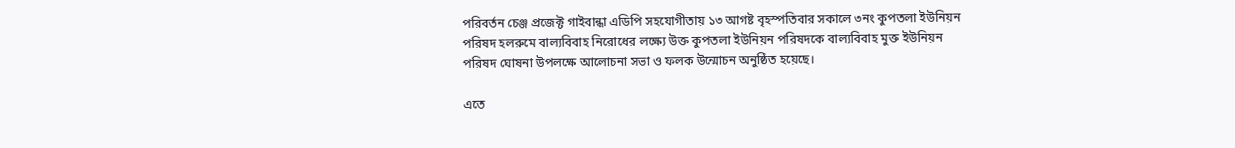পরিবর্তন চেঞ্জ প্রজেক্ট গাইবান্ধা এডিপি সহযোগীতায় ১৩ আগষ্ট বৃহস্পতিবার সকালে ৩নং কুপতলা ইউনিয়ন পরিষদ হলরুমে বাল্যবিবাহ নিরোধের লক্ষ্যে উক্ত কুপতলা ইউনিয়ন পরিষদকে বাল্যবিবাহ মুক্ত ইউনিয়ন পরিষদ ঘোষনা উপলক্ষে আলোচনা সভা ও ফলক উন্মোচন অনুষ্ঠিত হয়েছে।

এতে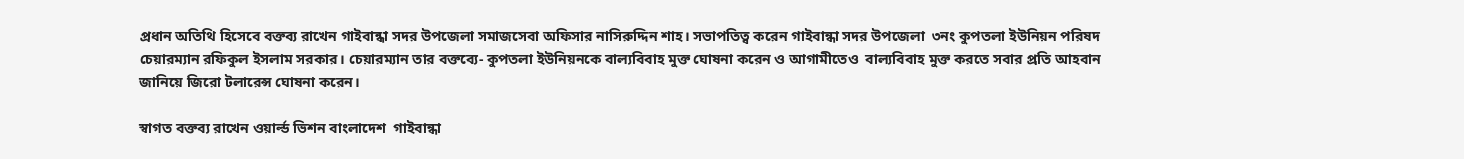প্রধান অতিথি হিসেবে বক্তব্য রাখেন গাইবান্ধা সদর উপজেলা সমাজসেবা অফিসার নাসিরুদ্দিন শাহ। সভাপতিত্ব করেন গাইবান্ধা সদর উপজেলা  ৩নং কুপতলা ইউনিয়ন পরিষদ চেয়ারম্যান রফিকুল ইসলাম সরকার। চেয়ারম্যান তার বক্তব্যে- কুপতলা ইউনিয়নকে বাল্যবিবাহ মুক্ত ঘোষনা করেন ও আগামীতেও  বাল্যবিবাহ মুক্ত করতে সবার প্রতি আহবান জানিয়ে জিরো টলারেন্স ঘোষনা করেন।

স্বাগত বক্তব্য রাখেন ওয়ার্ল্ড ভিশন বাংলাদেশ  গাইবান্ধা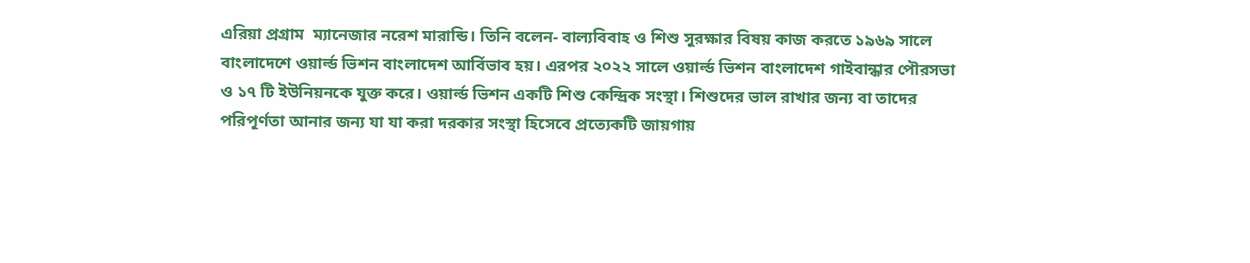এরিয়া প্রগ্রাম  ম্যানেজার নরেশ মারান্ডি। তিনি বলেন- বাল্যবিবাহ ও শিশু সুরক্ষার বিষয় কাজ করতে ১৯৬৯ সালে বাংলাদেশে ওয়ার্ল্ড ভিশন বাংলাদেশ আর্বিভাব হয়। এরপর ২০২২ সালে ওয়ার্ল্ড ভিশন বাংলাদেশ গাইবান্ধার পৌরসভা ও ১৭ টি ইউনিয়নকে যুক্ত করে। ওয়ার্ল্ড ভিশন একটি শিশু কেন্দ্রিক সংস্থা। শিশুদের ভাল রাখার জন্য বা তাদের পরিপূর্ণতা আনার জন্য যা যা করা দরকার সংস্থা হিসেবে প্রত্যেকটি জায়গায়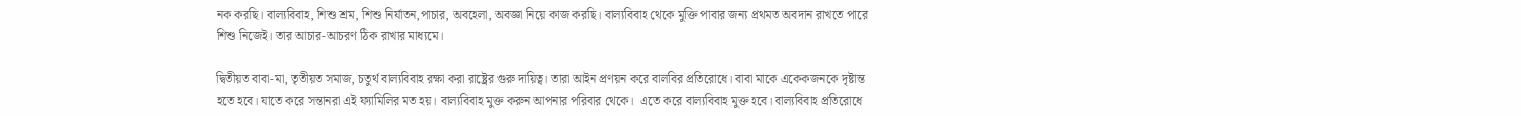নক করছি। বাল্যবিবাহ, শিশু শ্রম, শিশু নির্যাতন,পাচার, অবহেলা, অবজ্ঞা নিয়ে কাজ করছি। বাল্যবিবাহ থেকে মুক্তি পাবার জন্য প্রথমত অবদান রাখতে পারে শিশু নিজেই। তার আচার-আচরণ ঠিক রাখার মাধ্যমে।

দ্বিতীয়ত বাবা-মা, তৃতীয়ত সমাজ, চতুর্থ বাল্যবিবাহ রক্ষা করা রাষ্ট্রের গুরু দায়িত্ব। তারা আইন প্রণয়ন করে বালবির প্রতিরোধে। বাবা মাকে একেকজনকে দৃষ্টান্ত হতে হবে। যাতে করে সন্তানরা এই ফ্যামিলির মত হয়। বাল্যবিবাহ মুক্ত করুন আপনার পরিবার থেকে।  এতে করে বাল্যবিবাহ মুক্ত হবে। বাল্যবিবাহ প্রতিরোধে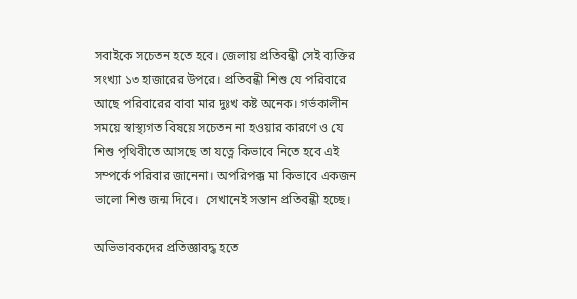সবাইকে সচেতন হতে হবে। জেলায় প্রতিবন্ধী সেই ব্যক্তির সংখ্যা ১৩ হাজারের উপরে। প্রতিবন্ধী শিশু যে পরিবারে আছে পরিবারের বাবা মার দুঃখ কষ্ট অনেক। গর্ভকালীন সময়ে স্বাস্থ্যগত বিষয়ে সচেতন না হওয়ার কারণে ও যে শিশু পৃথিবীতে আসছে তা যত্নে কিভাবে নিতে হবে এই সম্পর্কে পরিবার জানেনা। অপরিপক্ক মা কিভাবে একজন ভালো শিশু জন্ম দিবে।  সেখানেই সন্তান প্রতিবন্ধী হচ্ছে।

অভিভাবকদের প্রতিজ্ঞাবদ্ধ হতে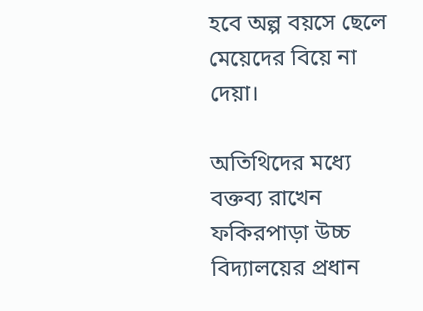হবে অল্প বয়সে ছেলে মেয়েদের বিয়ে না দেয়া।

অতিথিদের মধ্যে বক্তব্য রাখেন ফকিরপাড়া উচ্চ বিদ্যালয়ের প্রধান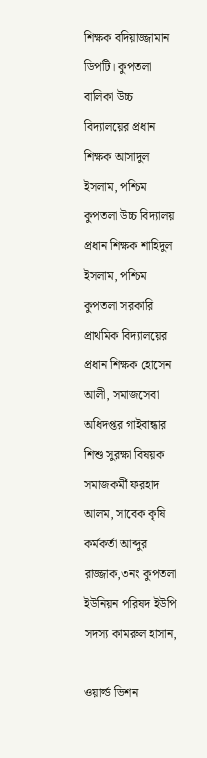শিক্ষক বদিয়াজ্জামান ডিপটি। কুপতলা বালিকা উচ্চ বিদ্যালয়ের প্রধান শিক্ষক আসাদুল  ইসলাম, পশ্চিম কুপতলা উচ্চ বিদ্যালয় প্রধান শিক্ষক শাহিদুল ইসলাম, পশ্চিম কুপতলা সরকারি প্রাথমিক বিদ্যালয়ের প্রধান শিক্ষক হোসেন আলী, সমাজসেবা অধিদপ্তর গাইবান্ধার শিশু সুরক্ষা বিষয়ক সমাজকর্মী ফরহাদ আলম, সাবেক কৃষি কর্মকর্তা আব্দুর রাজ্জাক,৩নং কুপতলা ইউনিয়ন পরিষদ ইউপি সদস্য কামরুল হাসান,

ওয়ার্ল্ড ভিশন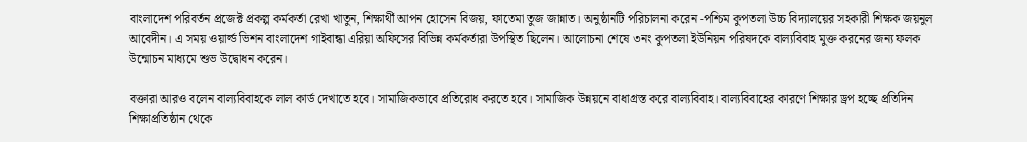বাংলাদেশ পরিবর্তন প্রজেক্ট প্রকল্প কর্মকর্তা রেখা খাতুন, শিক্ষার্থী আপন হোসেন বিজয়, ফাতেমা তুজ জান্নাত। অনুষ্ঠানটি পরিচালনা করেন -পশ্চিম কুপতলা উচ্চ বিদ্যালয়ের সহকারী শিক্ষক জয়নুল আবেদীন। এ সময় ওয়ার্ল্ড ভিশন বাংলাদেশ গাইবান্ধা এরিয়া অফিসের বিভিন্ন কর্মকর্তারা উপস্থিত ছিলেন। আলোচনা শেষে ৩নং কুপতলা ইউনিয়ন পরিষদকে বাল্যবিবাহ মুক্ত করনের জন্য ফলক উন্মোচন মাধ্যমে শুভ উদ্বোধন করেন।

বক্তারা আরও বলেন বাল্যবিবাহকে লাল কার্ড দেখাতে হবে। সামাজিকভাবে প্রতিরোধ করতে হবে। সামাজিক উন্নয়নে বাধাগ্রস্ত করে বাল্যবিবাহ। বাল্যবিবাহের কারণে শিক্ষার ড্রপ হচ্ছে প্রতিদিন  শিক্ষাপ্রতিষ্ঠান থেকে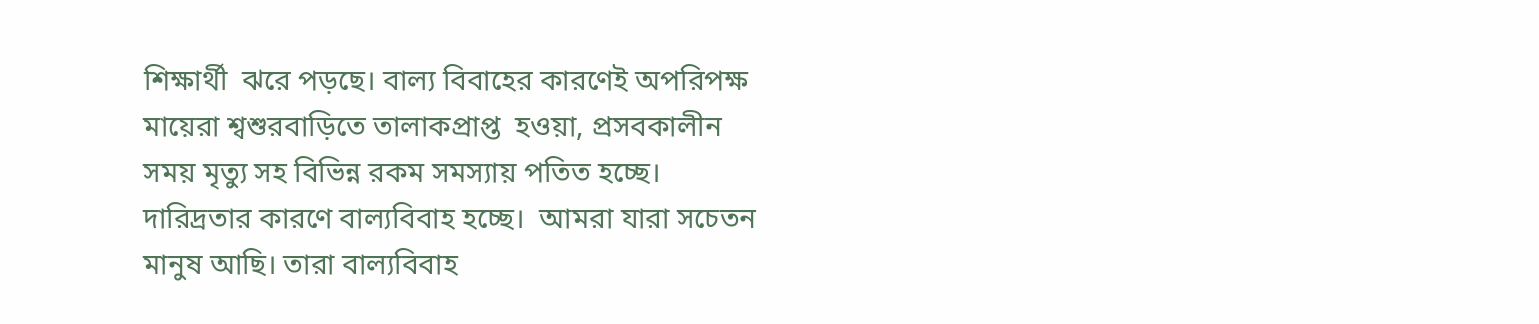শিক্ষার্থী  ঝরে পড়ছে। বাল্য বিবাহের কারণেই অপরিপক্ষ মায়েরা শ্বশুরবাড়িতে তালাকপ্রাপ্ত  হওয়া, প্রসবকালীন সময় মৃত্যু সহ বিভিন্ন রকম সমস্যায় পতিত হচ্ছে। দারিদ্রতার কারণে বাল্যবিবাহ হচ্ছে।  আমরা যারা সচেতন মানুষ আছি। তারা বাল্যবিবাহ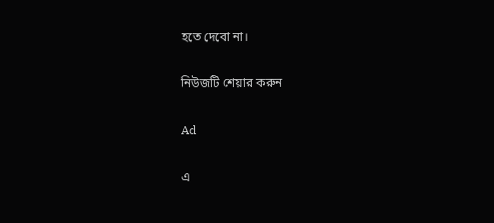হতে দেবো না।

নিউজটি শেয়ার করুন

Ad

এ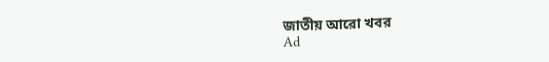জাতীয় আরো খবর
Ad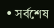• সর্বশেষ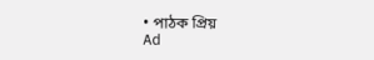• পাঠক প্রিয়
Ad